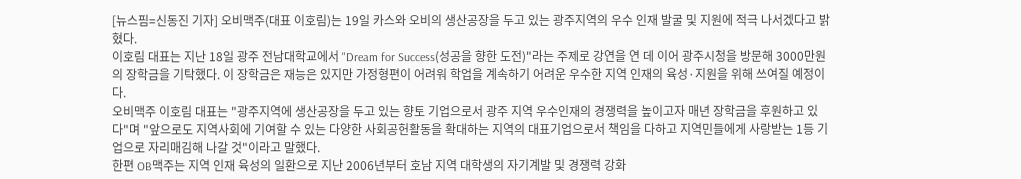[뉴스핌=신동진 기자] 오비맥주(대표 이호림)는 19일 카스와 오비의 생산공장을 두고 있는 광주지역의 우수 인재 발굴 및 지원에 적극 나서겠다고 밝혔다.
이호림 대표는 지난 18일 광주 전남대학교에서 "Dream for Success(성공을 향한 도전)"라는 주제로 강연을 연 데 이어 광주시청을 방문해 3000만원의 장학금을 기탁했다. 이 장학금은 재능은 있지만 가정형편이 어려워 학업을 계속하기 어려운 우수한 지역 인재의 육성·지원을 위해 쓰여질 예정이다.
오비맥주 이호림 대표는 "광주지역에 생산공장을 두고 있는 향토 기업으로서 광주 지역 우수인재의 경쟁력을 높이고자 매년 장학금을 후원하고 있다"며 "앞으로도 지역사회에 기여할 수 있는 다양한 사회공헌활동을 확대하는 지역의 대표기업으로서 책임을 다하고 지역민들에게 사랑받는 1등 기업으로 자리매김해 나갈 것"이라고 말했다.
한편 OB맥주는 지역 인재 육성의 일환으로 지난 2006년부터 호남 지역 대학생의 자기계발 및 경쟁력 강화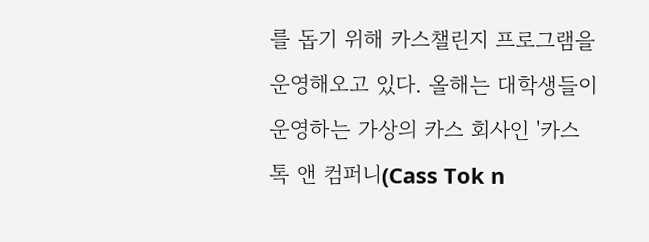를 돕기 위해 카스챌린지 프로그램을 운영해오고 있다. 올해는 대학생들이 운영하는 가상의 카스 회사인 '카스 톡 앤 컴퍼니(Cass Tok n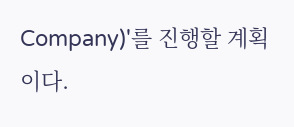Company)'를 진행할 계획이다.